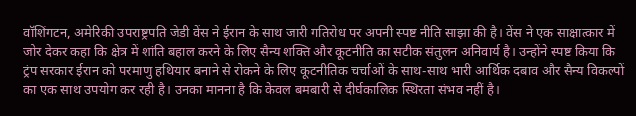वॉशिंगटन, अमेरिकी उपराष्ट्रपति जेडी वेंस ने ईरान के साथ जारी गतिरोध पर अपनी स्पष्ट नीति साझा की है। वेंस ने एक साक्षात्कार में जोर देकर कहा कि क्षेत्र में शांति बहाल करने के लिए सैन्य शक्ति और कूटनीति का सटीक संतुलन अनिवार्य है। उन्होंने स्पष्ट किया कि ट्रंप सरकार ईरान को परमाणु हथियार बनाने से रोकने के लिए कूटनीतिक चर्चाओं के साथ-साथ भारी आर्थिक दबाव और सैन्य विकल्पों का एक साथ उपयोग कर रही है। उनका मानना है कि केवल बमबारी से दीर्घकालिक स्थिरता संभव नहीं है।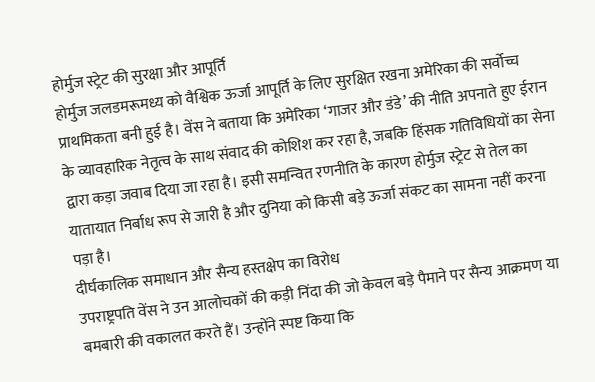होर्मुज स्ट्रेट की सुरक्षा और आपूर्ति
होर्मुज जलडमरूमध्य को वैश्विक ऊर्जा आपूर्ति के लिए सुरक्षित रखना अमेरिका की सर्वोच्च प्राथमिकता बनी हुई है। वेंस ने बताया कि अमेरिका ‘गाजर और डंडे’ की नीति अपनाते हुए ईरान के व्यावहारिक नेतृत्व के साथ संवाद की कोशिश कर रहा है, जबकि हिंसक गतिविधियों का सेना द्वारा कड़ा जवाब दिया जा रहा है। इसी समन्वित रणनीति के कारण होर्मुज स्ट्रेट से तेल का यातायात निर्बाध रूप से जारी है और दुनिया को किसी बड़े ऊर्जा संकट का सामना नहीं करना पड़ा है।
दीर्घकालिक समाधान और सैन्य हस्तक्षेप का विरोध
उपराष्ट्रपति वेंस ने उन आलोचकों की कड़ी निंदा की जो केवल बड़े पैमाने पर सैन्य आक्रमण या बमबारी की वकालत करते हैं। उन्होंने स्पष्ट किया कि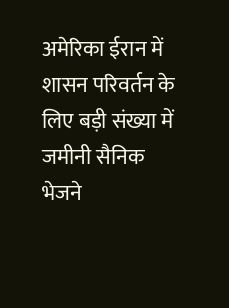अमेरिका ईरान में शासन परिवर्तन के लिए बड़ी संख्या में जमीनी सैनिक भेजने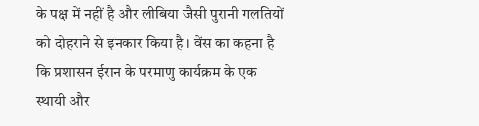के पक्ष में नहीं है और लीबिया जैसी पुरानी गलतियों को दोहराने से इनकार किया है। वेंस का कहना है कि प्रशासन ईरान के परमाणु कार्यक्रम के एक स्थायी और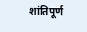शांतिपूर्ण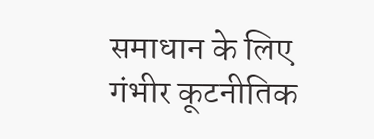समाधान के लिए गंभीर कूटनीतिक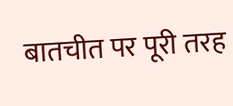बातचीत पर पूरी तरह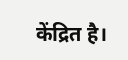केंद्रित है।